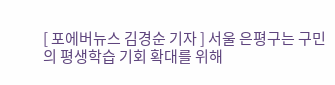[ 포에버뉴스 김경순 기자 ] 서울 은평구는 구민의 평생학습 기회 확대를 위해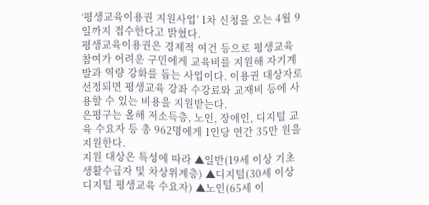‘평생교육이용권 지원사업’ 1차 신청을 오는 4월 9일까지 접수한다고 밝혔다.
평생교육이용권은 경제적 여건 등으로 평생교육 참여가 어려운 구민에게 교육비를 지원해 자기계발과 역량 강화를 돕는 사업이다. 이용권 대상자로 선정되면 평생교육 강좌 수강료와 교재비 등에 사용할 수 있는 비용을 지원받는다.
은평구는 올해 저소득층, 노인, 장애인, 디지털 교육 수요자 등 총 962명에게 1인당 연간 35만 원을 지원한다.
지원 대상은 특성에 따라 ▲일반(19세 이상 기초생활수급자 및 차상위계층) ▲디지털(30세 이상 디지털 평생교육 수요자) ▲노인(65세 이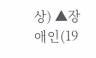상) ▲장애인(19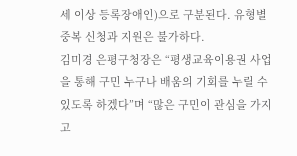세 이상 등록장애인)으로 구분된다. 유형별 중복 신청과 지원은 불가하다.
김미경 은평구청장은 “평생교육이용권 사업을 통해 구민 누구나 배움의 기회를 누릴 수 있도록 하겠다”며 “많은 구민이 관심을 가지고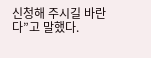신청해 주시길 바란다”고 말했다.